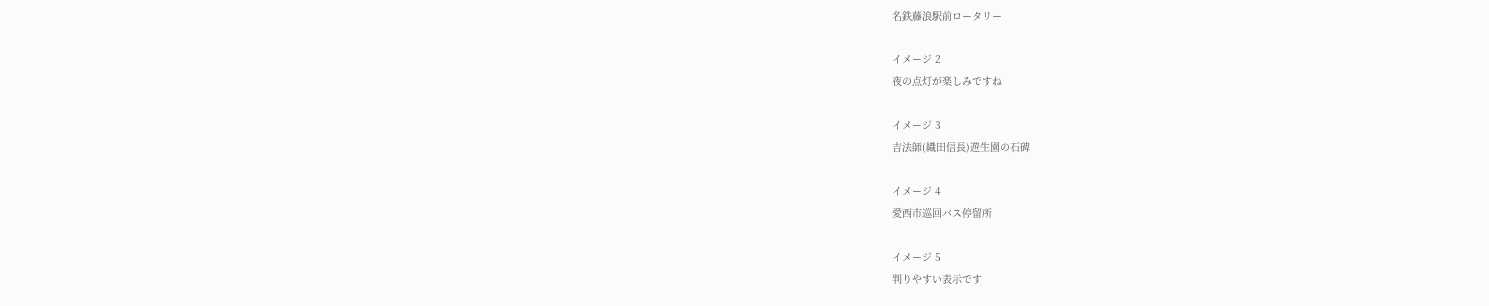名鉄藤浪駅前ロータリー

イメージ 2
夜の点灯が楽しみですね

イメージ 3
吉法師(織田信長)遊生園の石碑

イメージ 4
愛西市巡回バス停留所

イメージ 5
判りやすい表示です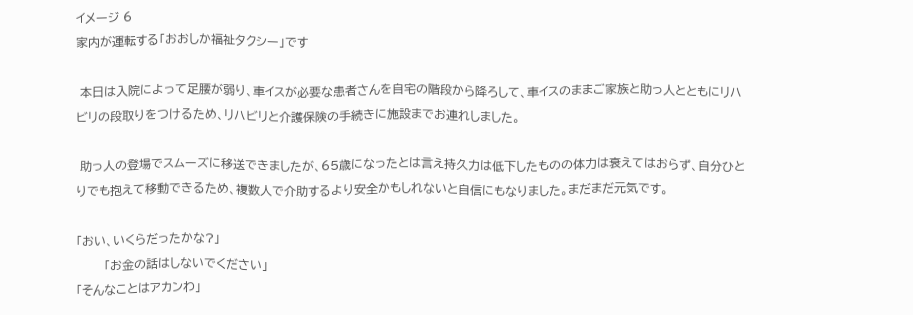イメージ 6
家内が運転する「おおしか福祉タクシー」です

 本日は入院によって足腰が弱り、車イスが必要な患者さんを自宅の階段から降ろして、車イスのままご家族と助っ人とともにリハビリの段取りをつけるため、リハビリと介護保険の手続きに施設までお連れしました。

 助っ人の登場でスムーズに移送できましたが、65歳になったとは言え持久力は低下したものの体力は衰えてはおらず、自分ひとりでも抱えて移動できるため、複数人で介助するより安全かもしれないと自信にもなりました。まだまだ元気です。

「おい、いくらだったかな?」
       「お金の話はしないでください」
「そんなことはアカンわ」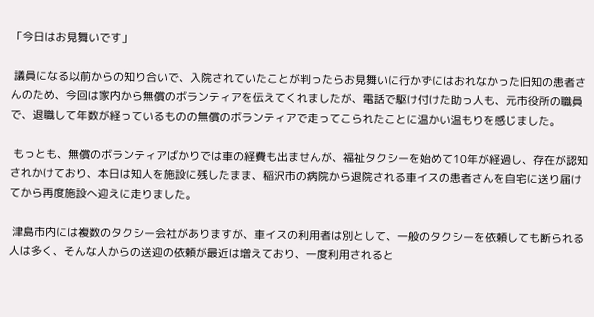「今日はお見舞いです」

 議員になる以前からの知り合いで、入院されていたことが判ったらお見舞いに行かずにはおれなかった旧知の患者さんのため、今回は家内から無償のボランティアを伝えてくれましたが、電話で駆け付けた助っ人も、元市役所の職員で、退職して年数が経っているものの無償のボランティアで走ってこられたことに温かい温もりを感じました。

 もっとも、無償のボランティアばかりでは車の経費も出ませんが、福祉タクシーを始めて10年が経過し、存在が認知されかけており、本日は知人を施設に残したまま、稲沢市の病院から退院される車イスの患者さんを自宅に送り届けてから再度施設へ迎えに走りました。

 津島市内には複数のタクシー会社がありますが、車イスの利用者は別として、一般のタクシーを依頼しても断られる人は多く、そんな人からの送迎の依頼が最近は増えており、一度利用されると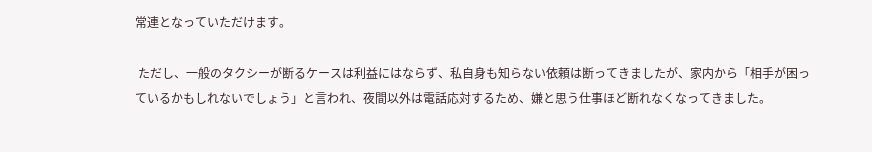常連となっていただけます。

 ただし、一般のタクシーが断るケースは利益にはならず、私自身も知らない依頼は断ってきましたが、家内から「相手が困っているかもしれないでしょう」と言われ、夜間以外は電話応対するため、嫌と思う仕事ほど断れなくなってきました。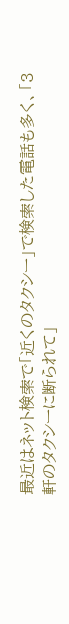最近はネット検索で「近くのタクシー」で検索した電話も多く、「3軒のタクシーに断られて」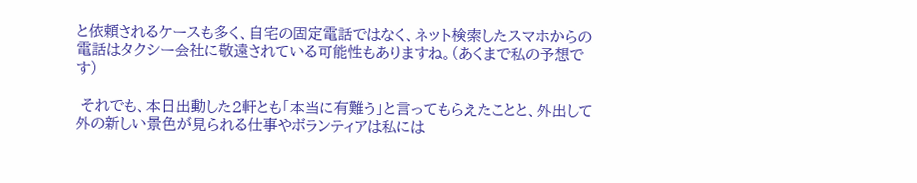と依頼されるケースも多く、自宅の固定電話ではなく、ネット検索したスマホからの電話はタクシー会社に敬遠されている可能性もありますね。(あくまで私の予想です)

 それでも、本日出動した2軒とも「本当に有難う」と言ってもらえたことと、外出して外の新しい景色が見られる仕事やボランティアは私には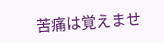苦痛は覚えませ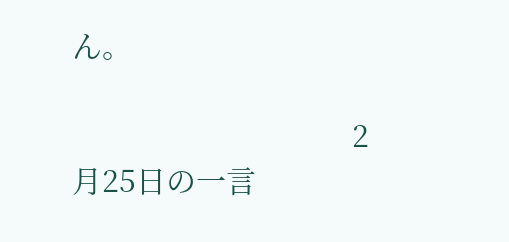ん。

                                   2月25日の一言